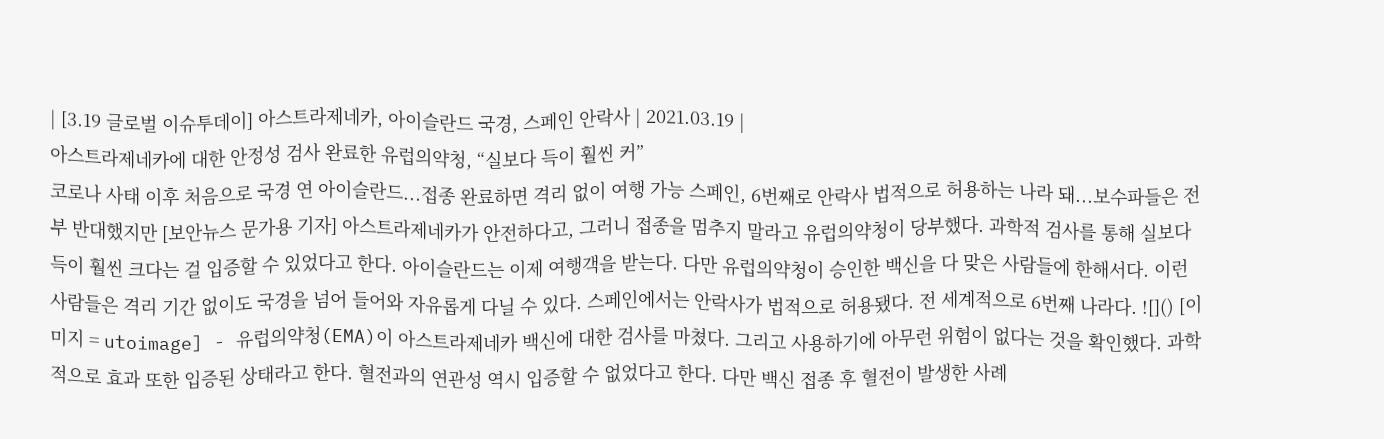| [3.19 글로벌 이슈투데이] 아스트라제네카, 아이슬란드 국경, 스페인 안락사 | 2021.03.19 |
아스트라제네카에 대한 안정성 검사 완료한 유럽의약청, “실보다 득이 훨씬 커”
코로나 사태 이후 처음으로 국경 연 아이슬란드...접종 완료하면 격리 없이 여행 가능 스페인, 6번째로 안락사 법적으로 허용하는 나라 돼...보수파들은 전부 반대했지만 [보안뉴스 문가용 기자] 아스트라제네카가 안전하다고, 그러니 접종을 멈추지 말라고 유럽의약청이 당부했다. 과학적 검사를 통해 실보다 득이 훨씬 크다는 걸 입증할 수 있었다고 한다. 아이슬란드는 이제 여행객을 받는다. 다만 유럽의약청이 승인한 백신을 다 맞은 사람들에 한해서다. 이런 사람들은 격리 기간 없이도 국경을 넘어 들어와 자유롭게 다닐 수 있다. 스페인에서는 안락사가 법적으로 허용됐다. 전 세계적으로 6번째 나라다. ![]() [이미지 = utoimage] - 유럽의약청(EMA)이 아스트라제네카 백신에 대한 검사를 마쳤다. 그리고 사용하기에 아무런 위험이 없다는 것을 확인했다. 과학적으로 효과 또한 입증된 상태라고 한다. 혈전과의 연관성 역시 입증할 수 없었다고 한다. 다만 백신 접종 후 혈전이 발생한 사례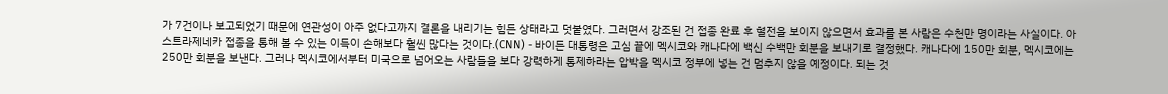가 7건이나 보고되었기 때문에 연관성이 아주 없다고까지 결론을 내리기는 힘든 상태라고 덧붙였다. 그러면서 강조된 건 접종 완료 후 혈전을 보이지 않으면서 효과를 본 사람은 수천만 명이라는 사실이다. 아스트라제네카 접종을 통해 볼 수 있는 이득이 손해보다 훨씬 많다는 것이다.(CNN) - 바이든 대통령은 고심 끝에 멕시코와 캐나다에 백신 수백만 회분을 보내기로 결정했다. 캐나다에 150만 회분, 멕시코에는 250만 회분을 보낸다. 그러나 멕시코에서부터 미국으로 넘어오는 사람들을 보다 강력하게 통제하라는 압박을 멕시코 정부에 넣는 건 멈추지 않을 예정이다. 되는 것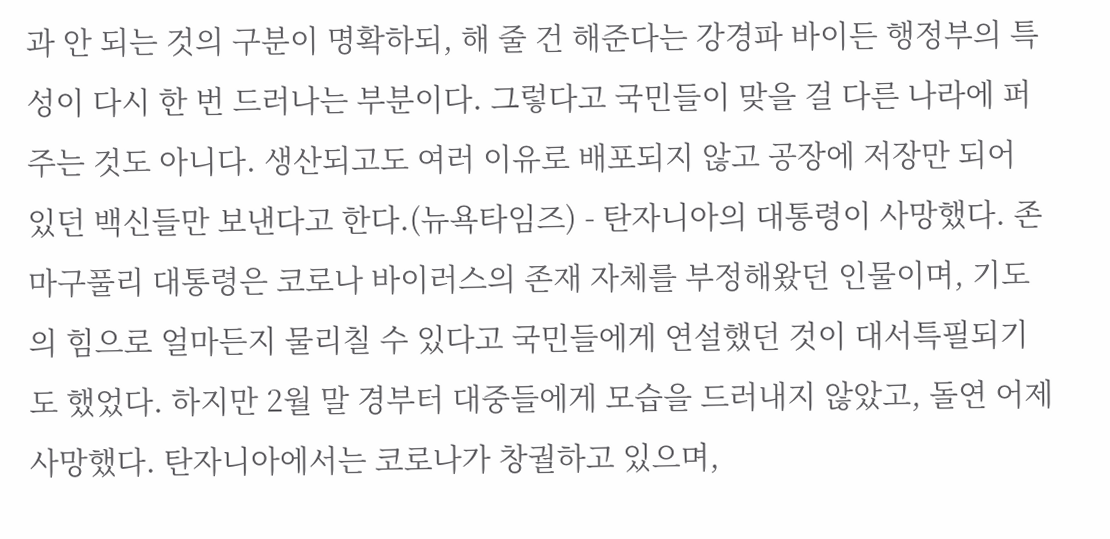과 안 되는 것의 구분이 명확하되, 해 줄 건 해준다는 강경파 바이든 행정부의 특성이 다시 한 번 드러나는 부분이다. 그렇다고 국민들이 맞을 걸 다른 나라에 퍼주는 것도 아니다. 생산되고도 여러 이유로 배포되지 않고 공장에 저장만 되어 있던 백신들만 보낸다고 한다.(뉴욕타임즈) - 탄자니아의 대통령이 사망했다. 존 마구풀리 대통령은 코로나 바이러스의 존재 자체를 부정해왔던 인물이며, 기도의 힘으로 얼마든지 물리칠 수 있다고 국민들에게 연설했던 것이 대서특필되기도 했었다. 하지만 2월 말 경부터 대중들에게 모습을 드러내지 않았고, 돌연 어제 사망했다. 탄자니아에서는 코로나가 창궐하고 있으며,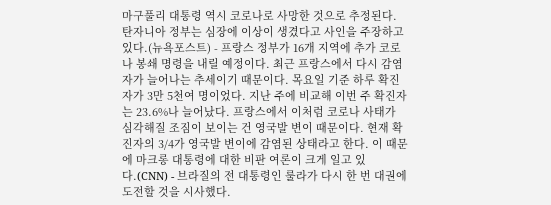마구풀리 대통령 역시 코로나로 사망한 것으로 추정된다. 탄자니아 정부는 심장에 이상이 생겼다고 사인을 주장하고 있다.(뉴욕포스트) - 프랑스 정부가 16개 지역에 추가 코로나 봉쇄 명령을 내릴 예정이다. 최근 프랑스에서 다시 감염자가 늘어나는 추세이기 때문이다. 목요일 기준 하루 확진자가 3만 5천여 명이었다. 지난 주에 비교해 이번 주 확진자는 23.6%나 늘어났다. 프랑스에서 이처럼 코로나 사태가 심각해질 조짐이 보이는 건 영국발 변이 때문이다. 현재 확진자의 3/4가 영국발 변이에 감염된 상태라고 한다. 이 때문에 마크롱 대통령에 대한 비판 여론이 크게 일고 있다.(CNN) - 브라질의 전 대통령인 룰라가 다시 한 번 대권에 도전할 것을 시사했다.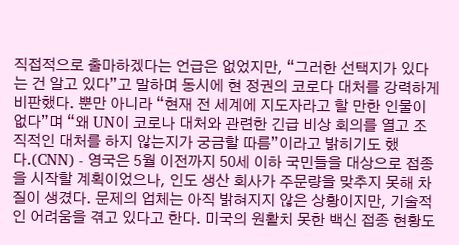직접적으로 출마하겠다는 언급은 없었지만, “그러한 선택지가 있다는 건 알고 있다”고 말하며 동시에 현 정권의 코로다 대처를 강력하게 비판했다. 뿐만 아니라 “현재 전 세계에 지도자라고 할 만한 인물이 없다”며 “왜 UN이 코로나 대처와 관련한 긴급 비상 회의를 열고 조직적인 대처를 하지 않는지가 궁금할 따름”이라고 밝히기도 했다.(CNN) - 영국은 5월 이전까지 50세 이하 국민들을 대상으로 접종을 시작할 계획이었으나, 인도 생산 회사가 주문량을 맞추지 못해 차질이 생겼다. 문제의 업체는 아직 밝혀지지 않은 상황이지만, 기술적인 어려움을 겪고 있다고 한다. 미국의 원활치 못한 백신 접종 현황도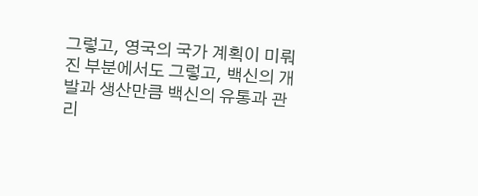그렇고, 영국의 국가 계획이 미뤄진 부분에서도 그렇고, 백신의 개발과 생산만큼 백신의 유통과 관리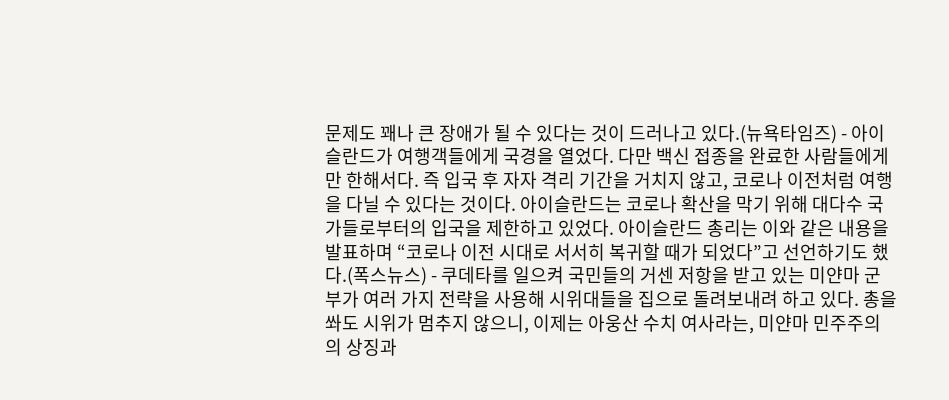문제도 꽤나 큰 장애가 될 수 있다는 것이 드러나고 있다.(뉴욕타임즈) - 아이슬란드가 여행객들에게 국경을 열었다. 다만 백신 접종을 완료한 사람들에게만 한해서다. 즉 입국 후 자자 격리 기간을 거치지 않고, 코로나 이전처럼 여행을 다닐 수 있다는 것이다. 아이슬란드는 코로나 확산을 막기 위해 대다수 국가들로부터의 입국을 제한하고 있었다. 아이슬란드 총리는 이와 같은 내용을 발표하며 “코로나 이전 시대로 서서히 복귀할 때가 되었다”고 선언하기도 했다.(폭스뉴스) - 쿠데타를 일으켜 국민들의 거센 저항을 받고 있는 미얀마 군부가 여러 가지 전략을 사용해 시위대들을 집으로 돌려보내려 하고 있다. 총을 쏴도 시위가 멈추지 않으니, 이제는 아웅산 수치 여사라는, 미얀마 민주주의의 상징과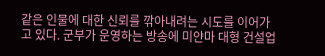같은 인물에 대한 신뢰를 깎아내려는 시도를 이어가고 있다. 군부가 운영하는 방송에 미얀마 대형 건설업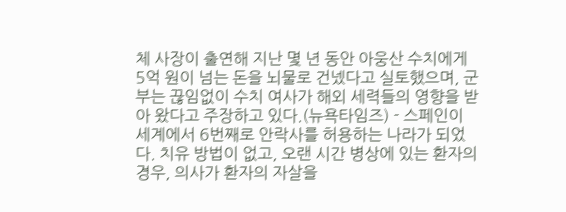체 사장이 출연해 지난 몇 년 동안 아웅산 수치에게 5억 원이 넘는 돈을 뇌물로 건넸다고 실토했으며, 군부는 끊임없이 수치 여사가 해외 세력들의 영향을 받아 왔다고 주장하고 있다.(뉴욕타임즈) - 스페인이 세계에서 6번째로 안락사를 허용하는 나라가 되었다. 치유 방법이 없고, 오랜 시간 병상에 있는 환자의 경우, 의사가 환자의 자살을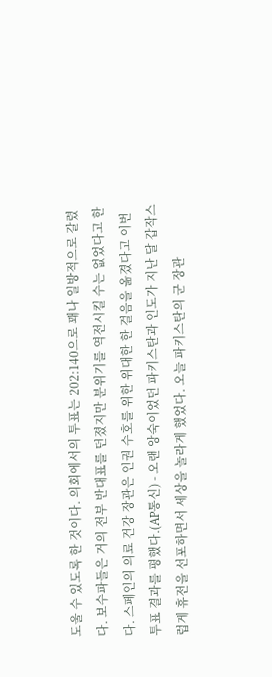도울 수 있도록 한 것이다. 의회에서의 투표는 202:140으로 꽤나 일방적으로 갈렸다. 보수파들은 거의 전부 반대표를 던졌지만 분위기를 역전시킬 수는 없었다고 한다. 스페인의 의료 건강 장관은 인권 수호를 위한 위대한 한 걸음을 옮겼다고 이번 투표 결과를 평했다.(AP통신) - 오랜 앙숙이었던 파키스탄과 인도가 지난 달 갑작스럽게 휴전을 선포하면서 세상을 놀라게 했었다. 오늘 파키스탄의 군 장관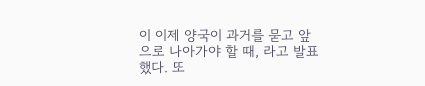이 이제 양국이 과거를 묻고 앞으로 나아가야 할 때, 라고 발표했다. 또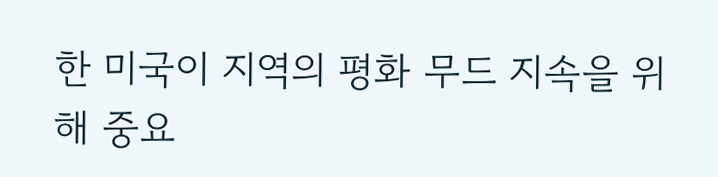한 미국이 지역의 평화 무드 지속을 위해 중요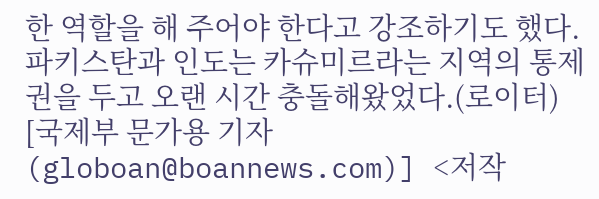한 역할을 해 주어야 한다고 강조하기도 했다. 파키스탄과 인도는 카슈미르라는 지역의 통제권을 두고 오랜 시간 충돌해왔었다.(로이터) [국제부 문가용 기자(globoan@boannews.com)] <저작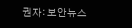권자: 보안뉴스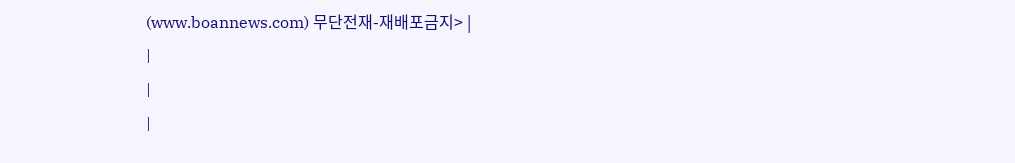(www.boannews.com) 무단전재-재배포금지> |
|
|
|